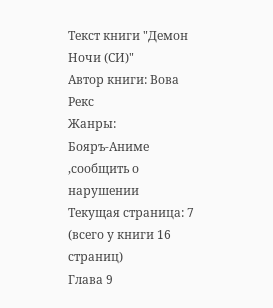Текст книги "Демон Ночи (СИ)"
Автор книги: Вова Рекс
Жанры:
Бояръ-Аниме
,сообщить о нарушении
Текущая страница: 7 (всего у книги 16 страниц)
Глава 9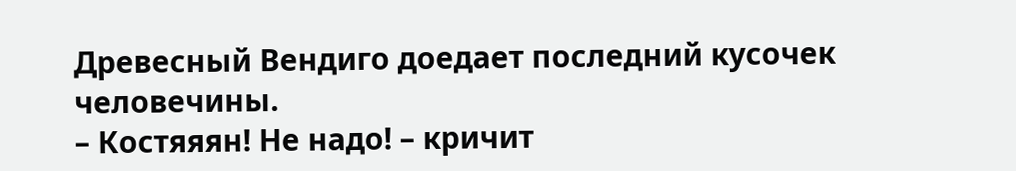Древесный Вендиго доедает последний кусочек человечины.
– Костяяян! Не надо! – кричит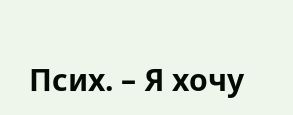Псих. – Я хочу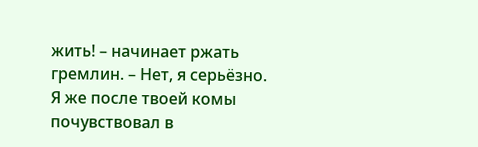жить! – начинает ржать гремлин. – Нет, я серьёзно. Я же после твоей комы почувствовал в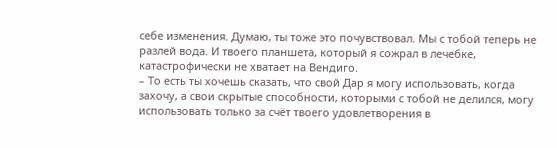себе изменения. Думаю, ты тоже это почувствовал. Мы с тобой теперь не разлей вода. И твоего планшета, который я сожрал в лечебке, катастрофически не хватает на Вендиго.
– То есть ты хочешь сказать, что свой Дар я могу использовать, когда захочу, а свои скрытые способности, которыми с тобой не делился, могу использовать только за счёт твоего удовлетворения в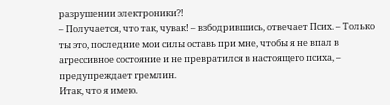разрушении электроники⁈
– Получается, что так, чувак! – взбодрившись, отвечает Псих. – Только ты это, последние мои силы оставь при мне, чтобы я не впал в агрессивное состояние и не превратился в настоящего психа, – предупреждает гремлин.
Итак, что я имею.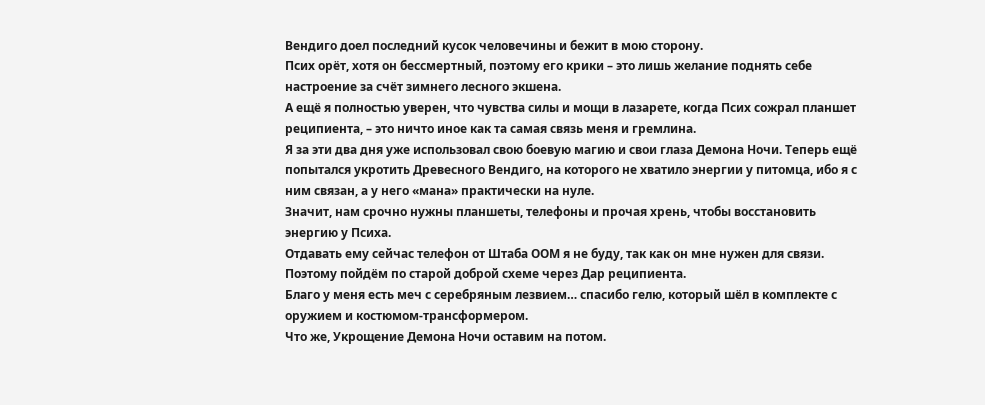Вендиго доел последний кусок человечины и бежит в мою сторону.
Псих орёт, хотя он бессмертный, поэтому его крики – это лишь желание поднять себе настроение за счёт зимнего лесного экшена.
А ещё я полностью уверен, что чувства силы и мощи в лазарете, когда Псих сожрал планшет реципиента, – это ничто иное как та самая связь меня и гремлина.
Я за эти два дня уже использовал свою боевую магию и свои глаза Демона Ночи. Теперь ещё попытался укротить Древесного Вендиго, на которого не хватило энергии у питомца, ибо я с ним связан, а у него «мана» практически на нуле.
Значит, нам срочно нужны планшеты, телефоны и прочая хрень, чтобы восстановить энергию у Психа.
Отдавать ему сейчас телефон от Штаба ООМ я не буду, так как он мне нужен для связи. Поэтому пойдём по старой доброй схеме через Дар реципиента.
Благо у меня есть меч с серебряным лезвием… спасибо гелю, который шёл в комплекте с оружием и костюмом-трансформером.
Что же, Укрощение Демона Ночи оставим на потом.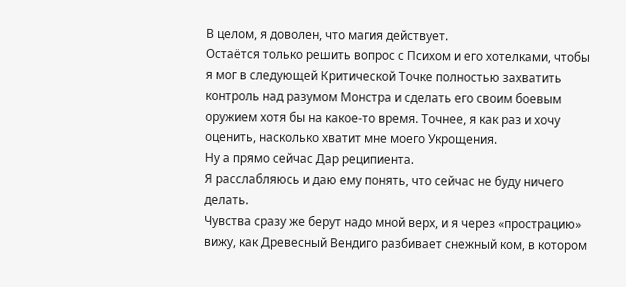В целом, я доволен, что магия действует.
Остаётся только решить вопрос с Психом и его хотелками, чтобы я мог в следующей Критической Точке полностью захватить контроль над разумом Монстра и сделать его своим боевым оружием хотя бы на какое-то время. Точнее, я как раз и хочу оценить, насколько хватит мне моего Укрощения.
Ну а прямо сейчас Дар реципиента.
Я расслабляюсь и даю ему понять, что сейчас не буду ничего делать.
Чувства сразу же берут надо мной верх, и я через «прострацию» вижу, как Древесный Вендиго разбивает снежный ком, в котором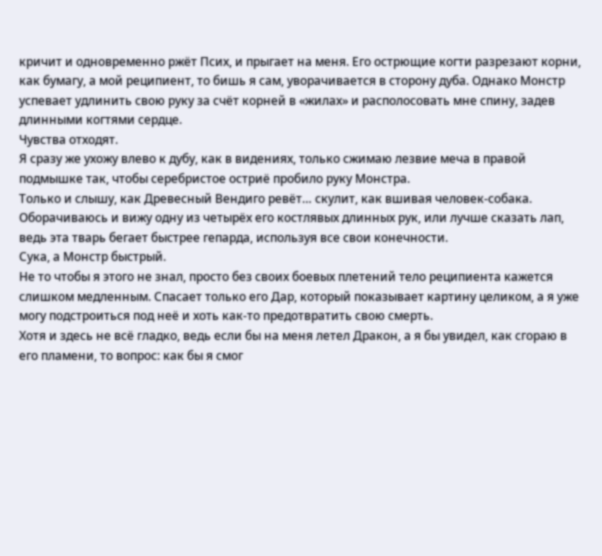кричит и одновременно ржёт Псих, и прыгает на меня. Его острющие когти разрезают корни, как бумагу, а мой реципиент, то бишь я сам, уворачивается в сторону дуба. Однако Монстр успевает удлинить свою руку за счёт корней в «жилах» и располосовать мне спину, задев длинными когтями сердце.
Чувства отходят.
Я сразу же ухожу влево к дубу, как в видениях, только сжимаю лезвие меча в правой подмышке так, чтобы серебристое остриё пробило руку Монстра.
Только и слышу, как Древесный Вендиго ревёт… скулит, как вшивая человек-собака.
Оборачиваюсь и вижу одну из четырёх его костлявых длинных рук, или лучше сказать лап, ведь эта тварь бегает быстрее гепарда, используя все свои конечности.
Сука, а Монстр быстрый.
Не то чтобы я этого не знал, просто без своих боевых плетений тело реципиента кажется слишком медленным. Спасает только его Дар, который показывает картину целиком, а я уже могу подстроиться под неё и хоть как-то предотвратить свою смерть.
Хотя и здесь не всё гладко, ведь если бы на меня летел Дракон, а я бы увидел, как сгораю в его пламени, то вопрос: как бы я смог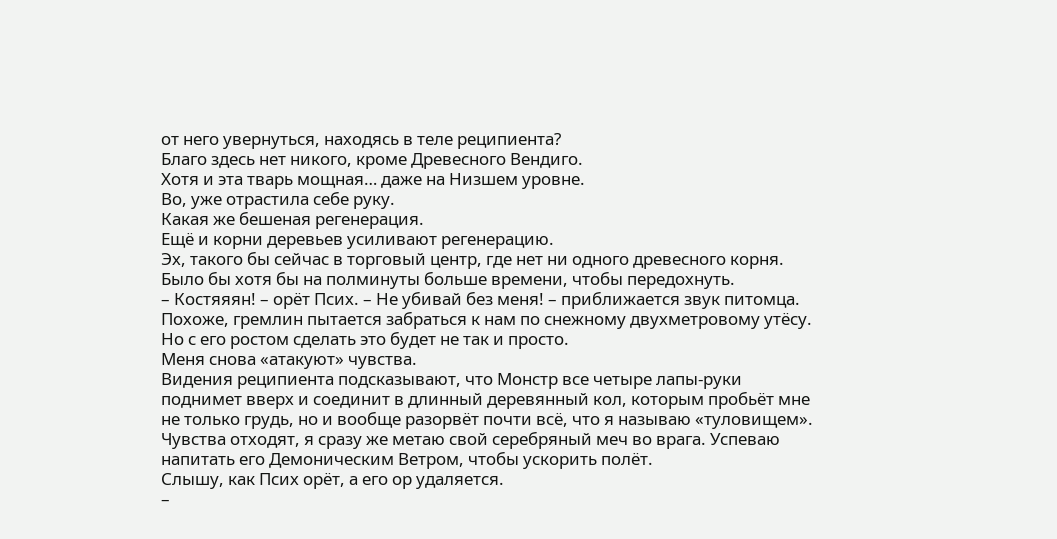от него увернуться, находясь в теле реципиента?
Благо здесь нет никого, кроме Древесного Вендиго.
Хотя и эта тварь мощная… даже на Низшем уровне.
Во, уже отрастила себе руку.
Какая же бешеная регенерация.
Ещё и корни деревьев усиливают регенерацию.
Эх, такого бы сейчас в торговый центр, где нет ни одного древесного корня. Было бы хотя бы на полминуты больше времени, чтобы передохнуть.
– Костяяян! – орёт Псих. – Не убивай без меня! – приближается звук питомца.
Похоже, гремлин пытается забраться к нам по снежному двухметровому утёсу. Но с его ростом сделать это будет не так и просто.
Меня снова «атакуют» чувства.
Видения реципиента подсказывают, что Монстр все четыре лапы-руки поднимет вверх и соединит в длинный деревянный кол, которым пробьёт мне не только грудь, но и вообще разорвёт почти всё, что я называю «туловищем».
Чувства отходят, я сразу же метаю свой серебряный меч во врага. Успеваю напитать его Демоническим Ветром, чтобы ускорить полёт.
Слышу, как Псих орёт, а его ор удаляется.
–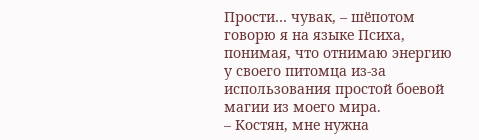Прости… чувак, – шёпотом говорю я на языке Психа, понимая, что отнимаю энергию у своего питомца из-за использования простой боевой магии из моего мира.
– Костян, мне нужна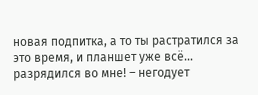новая подпитка, а то ты растратился за это время, и планшет уже всё… разрядился во мне! – негодует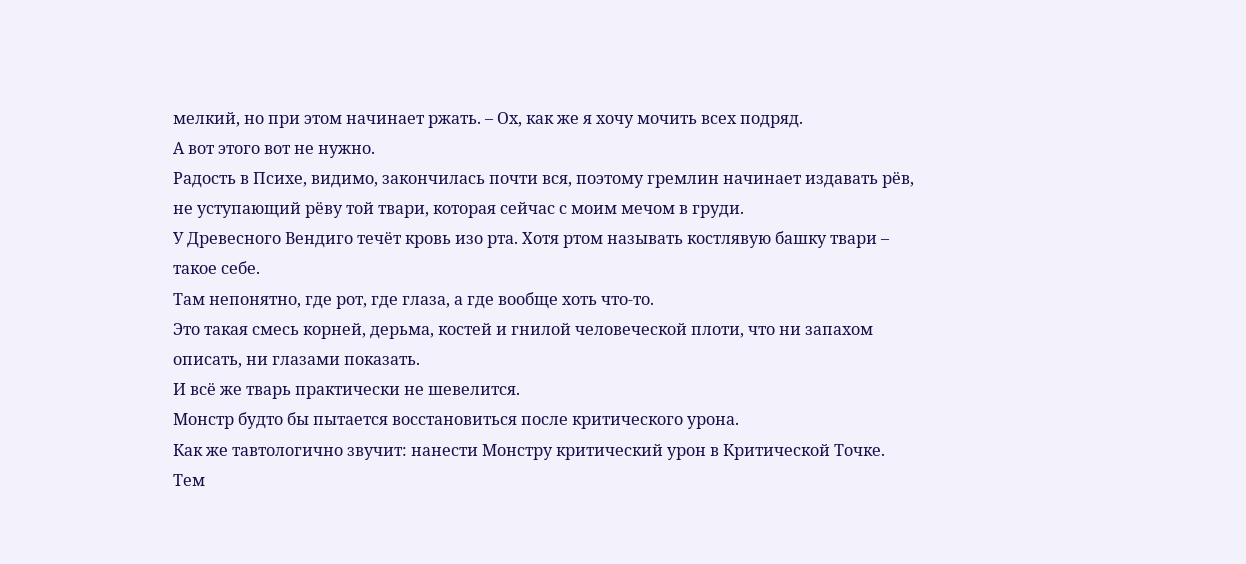мелкий, но при этом начинает ржать. – Ох, как же я хочу мочить всех подряд.
А вот этого вот не нужно.
Радость в Психе, видимо, закончилась почти вся, поэтому гремлин начинает издавать рёв, не уступающий рёву той твари, которая сейчас с моим мечом в груди.
У Древесного Вендиго течёт кровь изо рта. Хотя ртом называть костлявую башку твари – такое себе.
Там непонятно, где рот, где глаза, а где вообще хоть что-то.
Это такая смесь корней, дерьма, костей и гнилой человеческой плоти, что ни запахом описать, ни глазами показать.
И всё же тварь практически не шевелится.
Монстр будто бы пытается восстановиться после критического урона.
Как же тавтологично звучит: нанести Монстру критический урон в Критической Точке.
Тем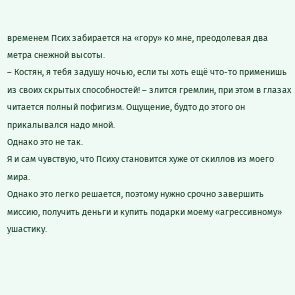временем Псих забирается на «гору» ко мне, преодолевая два метра снежной высоты.
– Костян, я тебя задушу ночью, если ты хоть ещё что-то применишь из своих скрытых способностей! – злится гремлин, при этом в глазах читается полный пофигизм. Ощущение, будто до этого он прикалывался надо мной.
Однако это не так.
Я и сам чувствую, что Психу становится хуже от скиллов из моего мира.
Однако это легко решается, поэтому нужно срочно завершить миссию, получить деньги и купить подарки моему «агрессивному» ушастику.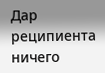Дар реципиента ничего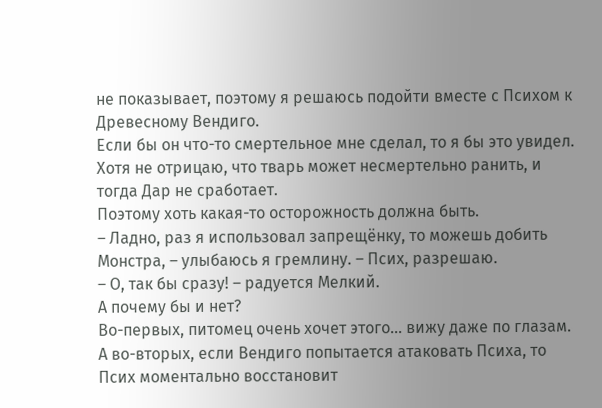не показывает, поэтому я решаюсь подойти вместе с Психом к Древесному Вендиго.
Если бы он что-то смертельное мне сделал, то я бы это увидел. Хотя не отрицаю, что тварь может несмертельно ранить, и тогда Дар не сработает.
Поэтому хоть какая-то осторожность должна быть.
– Ладно, раз я использовал запрещёнку, то можешь добить Монстра, – улыбаюсь я гремлину. – Псих, разрешаю.
– О, так бы сразу! – радуется Мелкий.
А почему бы и нет?
Во-первых, питомец очень хочет этого… вижу даже по глазам. А во-вторых, если Вендиго попытается атаковать Психа, то Псих моментально восстановит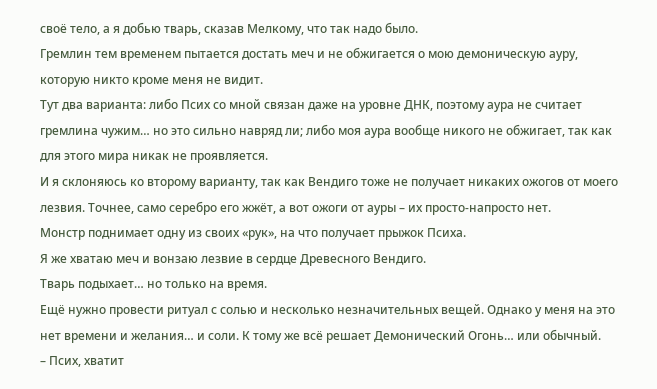своё тело, а я добью тварь, сказав Мелкому, что так надо было.
Гремлин тем временем пытается достать меч и не обжигается о мою демоническую ауру, которую никто кроме меня не видит.
Тут два варианта: либо Псих со мной связан даже на уровне ДНК, поэтому аура не считает гремлина чужим… но это сильно навряд ли; либо моя аура вообще никого не обжигает, так как для этого мира никак не проявляется.
И я склоняюсь ко второму варианту, так как Вендиго тоже не получает никаких ожогов от моего лезвия. Точнее, само серебро его жжёт, а вот ожоги от ауры – их просто-напросто нет.
Монстр поднимает одну из своих «рук», на что получает прыжок Психа.
Я же хватаю меч и вонзаю лезвие в сердце Древесного Вендиго.
Тварь подыхает… но только на время.
Ещё нужно провести ритуал с солью и несколько незначительных вещей. Однако у меня на это нет времени и желания… и соли. К тому же всё решает Демонический Огонь… или обычный.
– Псих, хватит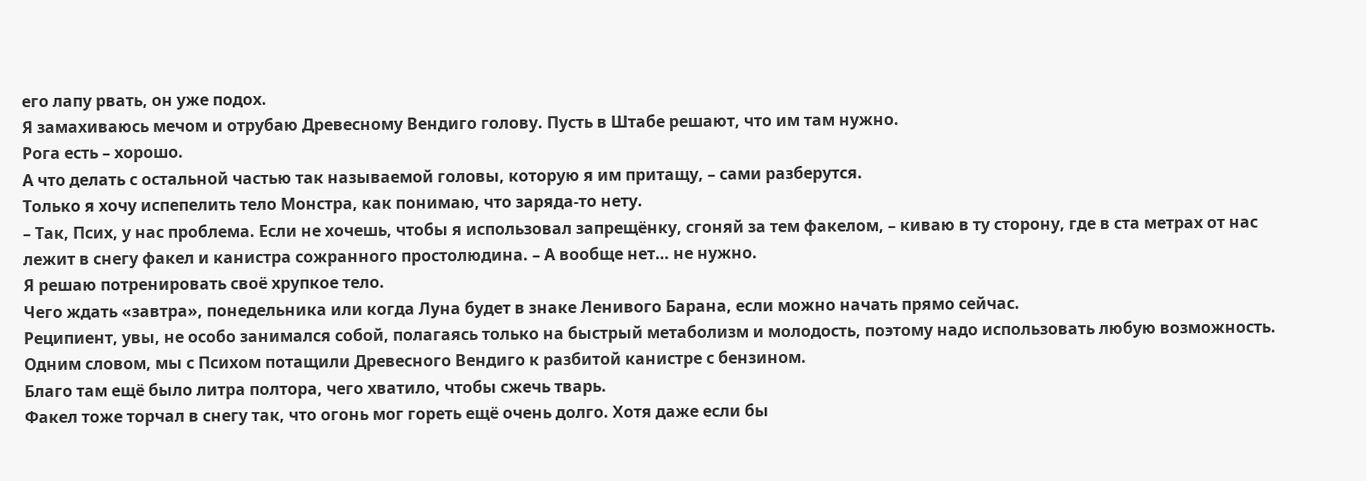его лапу рвать, он уже подох.
Я замахиваюсь мечом и отрубаю Древесному Вендиго голову. Пусть в Штабе решают, что им там нужно.
Рога есть – хорошо.
А что делать с остальной частью так называемой головы, которую я им притащу, – сами разберутся.
Только я хочу испепелить тело Монстра, как понимаю, что заряда-то нету.
– Так, Псих, у нас проблема. Если не хочешь, чтобы я использовал запрещёнку, сгоняй за тем факелом, – киваю в ту сторону, где в ста метрах от нас лежит в снегу факел и канистра сожранного простолюдина. – А вообще нет… не нужно.
Я решаю потренировать своё хрупкое тело.
Чего ждать «завтра», понедельника или когда Луна будет в знаке Ленивого Барана, если можно начать прямо сейчас.
Реципиент, увы, не особо занимался собой, полагаясь только на быстрый метаболизм и молодость, поэтому надо использовать любую возможность.
Одним словом, мы с Психом потащили Древесного Вендиго к разбитой канистре с бензином.
Благо там ещё было литра полтора, чего хватило, чтобы сжечь тварь.
Факел тоже торчал в снегу так, что огонь мог гореть ещё очень долго. Хотя даже если бы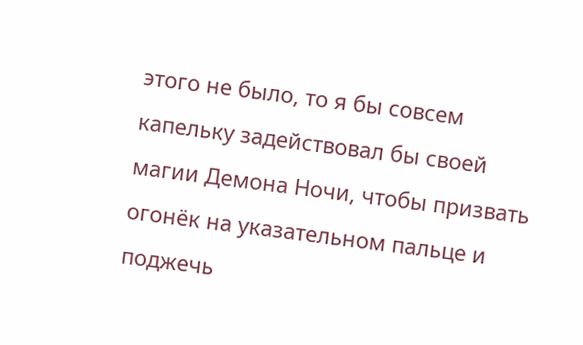этого не было, то я бы совсем капельку задействовал бы своей магии Демона Ночи, чтобы призвать огонёк на указательном пальце и поджечь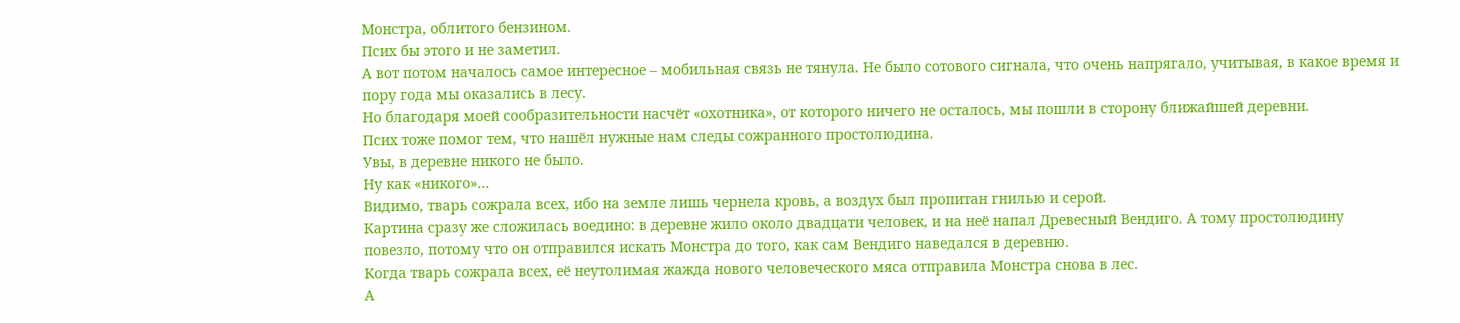Монстра, облитого бензином.
Псих бы этого и не заметил.
А вот потом началось самое интересное – мобильная связь не тянула. Не было сотового сигнала, что очень напрягало, учитывая, в какое время и пору года мы оказались в лесу.
Но благодаря моей сообразительности насчёт «охотника», от которого ничего не осталось, мы пошли в сторону ближайшей деревни.
Псих тоже помог тем, что нашёл нужные нам следы сожранного простолюдина.
Увы, в деревне никого не было.
Ну как «никого»…
Видимо, тварь сожрала всех, ибо на земле лишь чернела кровь, а воздух был пропитан гнилью и серой.
Картина сразу же сложилась воедино: в деревне жило около двадцати человек, и на неё напал Древесный Вендиго. А тому простолюдину повезло, потому что он отправился искать Монстра до того, как сам Вендиго наведался в деревню.
Когда тварь сожрала всех, её неутолимая жажда нового человеческого мяса отправила Монстра снова в лес.
А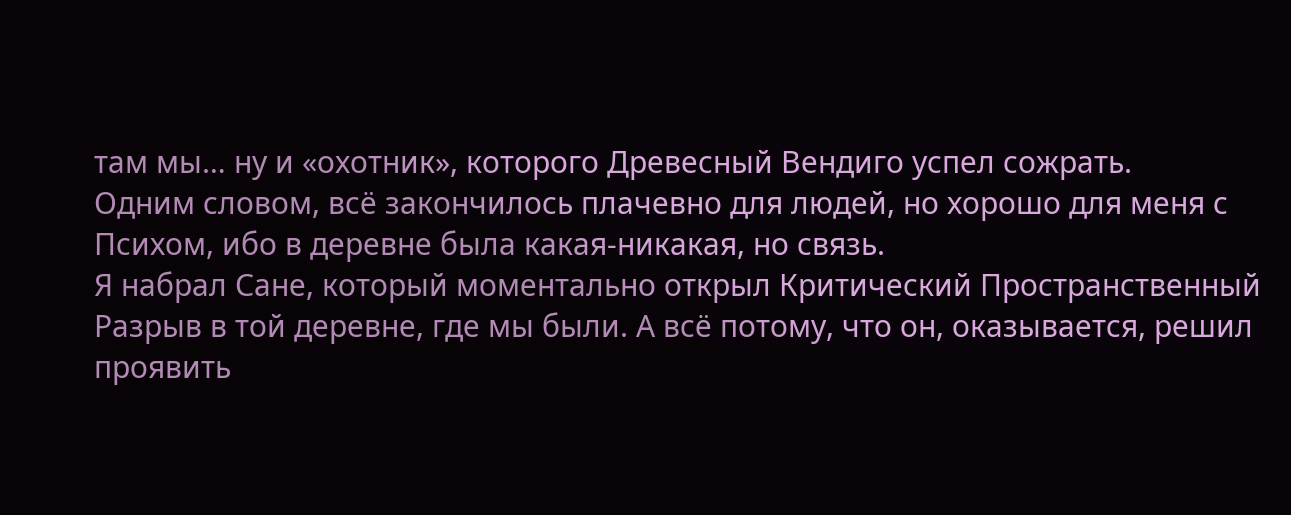там мы… ну и «охотник», которого Древесный Вендиго успел сожрать.
Одним словом, всё закончилось плачевно для людей, но хорошо для меня с Психом, ибо в деревне была какая-никакая, но связь.
Я набрал Сане, который моментально открыл Критический Пространственный Разрыв в той деревне, где мы были. А всё потому, что он, оказывается, решил проявить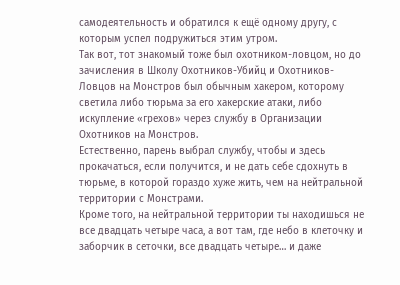самодеятельность и обратился к ещё одному другу, с которым успел подружиться этим утром.
Так вот, тот знакомый тоже был охотником-ловцом, но до зачисления в Школу Охотников-Убийц и Охотников-Ловцов на Монстров был обычным хакером, которому светила либо тюрьма за его хакерские атаки, либо искупление «грехов» через службу в Организации Охотников на Монстров.
Естественно, парень выбрал службу, чтобы и здесь прокачаться, если получится, и не дать себе сдохнуть в тюрьме, в которой гораздо хуже жить, чем на нейтральной территории с Монстрами.
Кроме того, на нейтральной территории ты находишься не все двадцать четыре часа, а вот там, где небо в клеточку и заборчик в сеточки, все двадцать четыре… и даже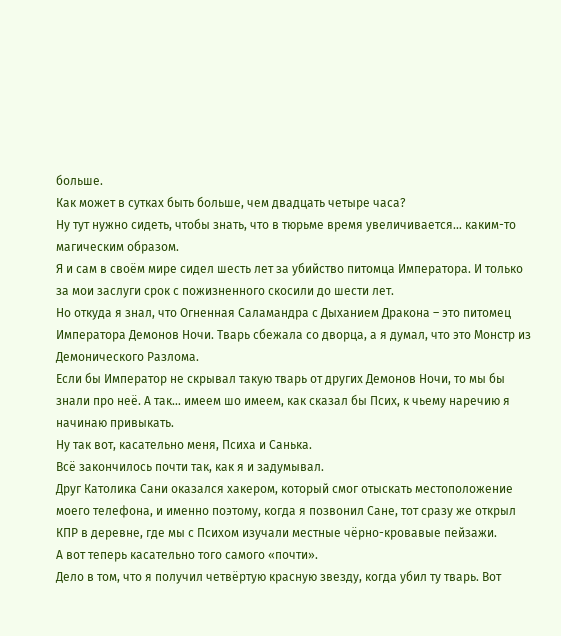больше.
Как может в сутках быть больше, чем двадцать четыре часа?
Ну тут нужно сидеть, чтобы знать, что в тюрьме время увеличивается… каким-то магическим образом.
Я и сам в своём мире сидел шесть лет за убийство питомца Императора. И только за мои заслуги срок с пожизненного скосили до шести лет.
Но откуда я знал, что Огненная Саламандра с Дыханием Дракона – это питомец Императора Демонов Ночи. Тварь сбежала со дворца, а я думал, что это Монстр из Демонического Разлома.
Если бы Император не скрывал такую тварь от других Демонов Ночи, то мы бы знали про неё. А так… имеем шо имеем, как сказал бы Псих, к чьему наречию я начинаю привыкать.
Ну так вот, касательно меня, Психа и Санька.
Всё закончилось почти так, как я и задумывал.
Друг Католика Сани оказался хакером, который смог отыскать местоположение моего телефона, и именно поэтому, когда я позвонил Сане, тот сразу же открыл КПР в деревне, где мы с Психом изучали местные чёрно-кровавые пейзажи.
А вот теперь касательно того самого «почти».
Дело в том, что я получил четвёртую красную звезду, когда убил ту тварь. Вот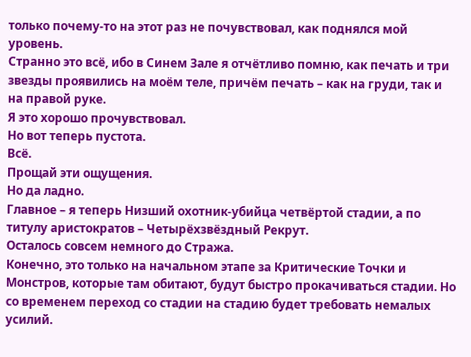только почему-то на этот раз не почувствовал, как поднялся мой уровень.
Странно это всё, ибо в Синем Зале я отчётливо помню, как печать и три звезды проявились на моём теле, причём печать – как на груди, так и на правой руке.
Я это хорошо прочувствовал.
Но вот теперь пустота.
Всё.
Прощай эти ощущения.
Но да ладно.
Главное – я теперь Низший охотник-убийца четвёртой стадии, а по титулу аристократов – Четырёхзвёздный Рекрут.
Осталось совсем немного до Стража.
Конечно, это только на начальном этапе за Критические Точки и Монстров, которые там обитают, будут быстро прокачиваться стадии. Но со временем переход со стадии на стадию будет требовать немалых усилий.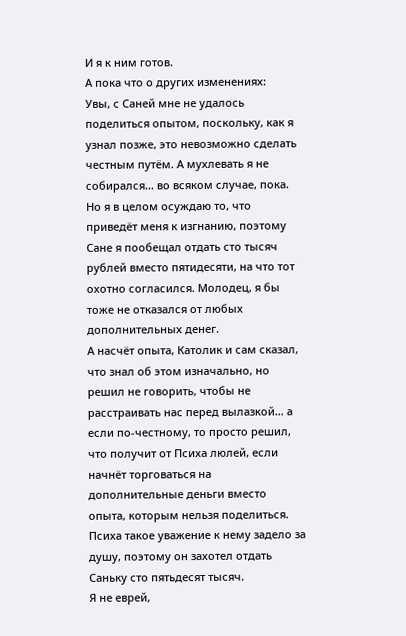И я к ним готов.
А пока что о других изменениях:
Увы, с Саней мне не удалось поделиться опытом, поскольку, как я узнал позже, это невозможно сделать честным путём. А мухлевать я не собирался… во всяком случае, пока.
Но я в целом осуждаю то, что приведёт меня к изгнанию, поэтому Сане я пообещал отдать сто тысяч рублей вместо пятидесяти, на что тот охотно согласился. Молодец, я бы тоже не отказался от любых дополнительных денег.
А насчёт опыта, Католик и сам сказал, что знал об этом изначально, но решил не говорить, чтобы не расстраивать нас перед вылазкой… а если по-честному, то просто решил, что получит от Психа люлей, если начнёт торговаться на дополнительные деньги вместо опыта, которым нельзя поделиться.
Психа такое уважение к нему задело за душу, поэтому он захотел отдать Саньку сто пятьдесят тысяч.
Я не еврей,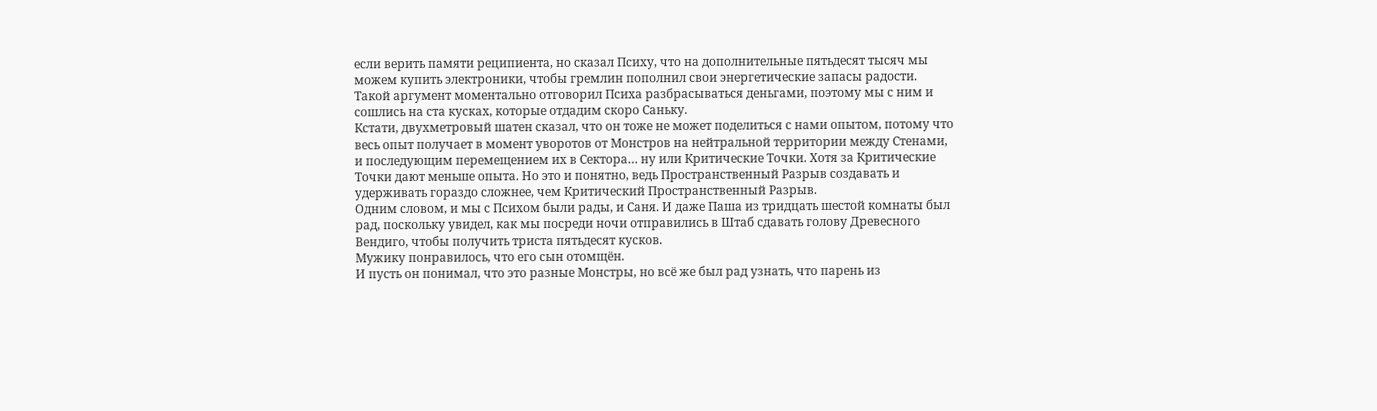если верить памяти реципиента, но сказал Психу, что на дополнительные пятьдесят тысяч мы можем купить электроники, чтобы гремлин пополнил свои энергетические запасы радости.
Такой аргумент моментально отговорил Психа разбрасываться деньгами, поэтому мы с ним и сошлись на ста кусках, которые отдадим скоро Саньку.
Кстати, двухметровый шатен сказал, что он тоже не может поделиться с нами опытом, потому что весь опыт получает в момент уворотов от Монстров на нейтральной территории между Стенами, и последующим перемещением их в Сектора… ну или Критические Точки. Хотя за Критические Точки дают меньше опыта. Но это и понятно, ведь Пространственный Разрыв создавать и удерживать гораздо сложнее, чем Критический Пространственный Разрыв.
Одним словом, и мы с Психом были рады, и Саня. И даже Паша из тридцать шестой комнаты был рад, поскольку увидел, как мы посреди ночи отправились в Штаб сдавать голову Древесного Вендиго, чтобы получить триста пятьдесят кусков.
Мужику понравилось, что его сын отомщён.
И пусть он понимал, что это разные Монстры, но всё же был рад узнать, что парень из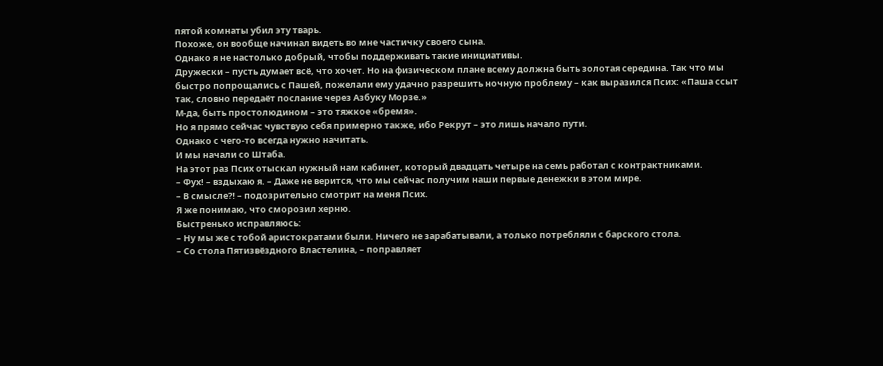пятой комнаты убил эту тварь.
Похоже, он вообще начинал видеть во мне частичку своего сына.
Однако я не настолько добрый, чтобы поддерживать такие инициативы.
Дружески – пусть думает всё, что хочет. Но на физическом плане всему должна быть золотая середина. Так что мы быстро попрощались с Пашей, пожелали ему удачно разрешить ночную проблему – как выразился Псих: «Паша ссыт так, словно передаёт послание через Азбуку Морзе.»
М-да, быть простолюдином – это тяжкое «бремя».
Но я прямо сейчас чувствую себя примерно также, ибо Рекрут – это лишь начало пути.
Однако с чего-то всегда нужно начитать.
И мы начали со Штаба.
На этот раз Псих отыскал нужный нам кабинет, который двадцать четыре на семь работал с контрактниками.
– Фух! – вздыхаю я. – Даже не верится, что мы сейчас получим наши первые денежки в этом мире.
– В смысле⁈ – подозрительно смотрит на меня Псих.
Я же понимаю, что сморозил херню.
Быстренько исправляюсь:
– Ну мы же с тобой аристократами были. Ничего не зарабатывали, а только потребляли с барского стола.
– Со стола Пятизвёздного Властелина, – поправляет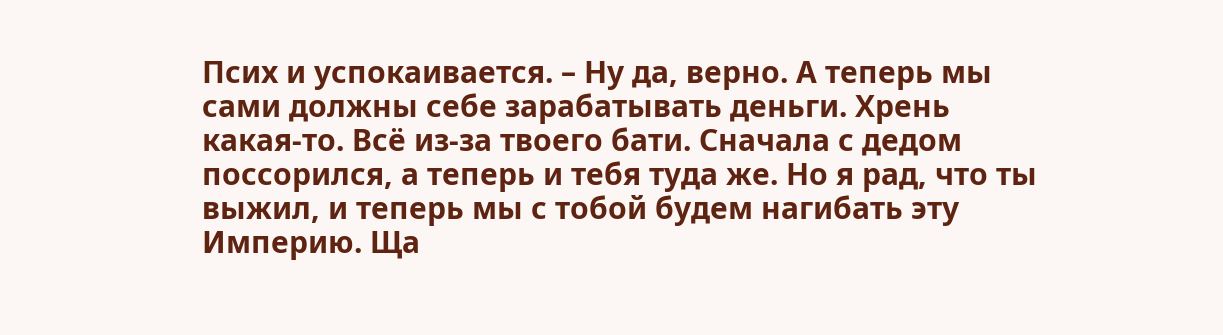Псих и успокаивается. – Ну да, верно. А теперь мы сами должны себе зарабатывать деньги. Хрень какая-то. Всё из-за твоего бати. Сначала с дедом поссорился, а теперь и тебя туда же. Но я рад, что ты выжил, и теперь мы с тобой будем нагибать эту Империю. Ща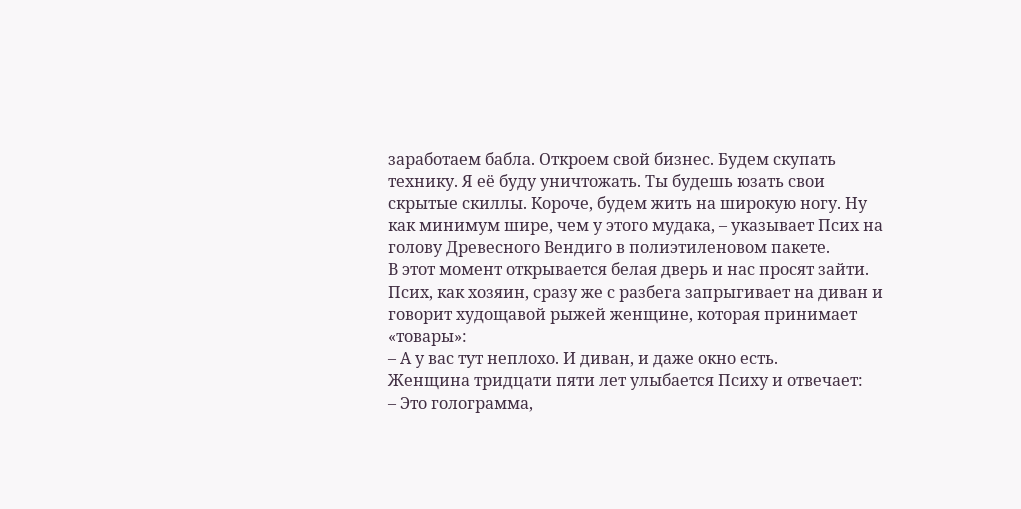заработаем бабла. Откроем свой бизнес. Будем скупать технику. Я её буду уничтожать. Ты будешь юзать свои скрытые скиллы. Короче, будем жить на широкую ногу. Ну как минимум шире, чем у этого мудака, – указывает Псих на голову Древесного Вендиго в полиэтиленовом пакете.
В этот момент открывается белая дверь и нас просят зайти.
Псих, как хозяин, сразу же с разбега запрыгивает на диван и говорит худощавой рыжей женщине, которая принимает «товары»:
– А у вас тут неплохо. И диван, и даже окно есть.
Женщина тридцати пяти лет улыбается Психу и отвечает:
– Это голограмма,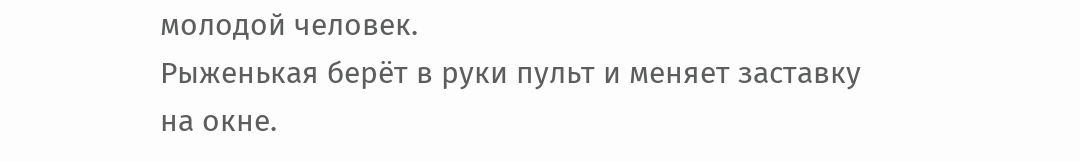молодой человек.
Рыженькая берёт в руки пульт и меняет заставку на окне.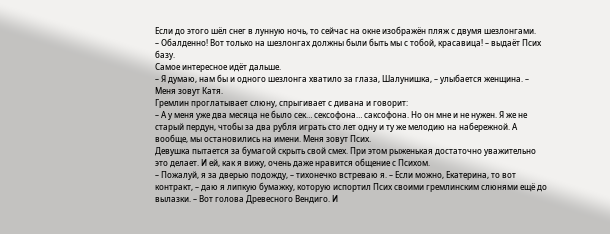Если до этого шёл снег в лунную ночь, то сейчас на окне изображён пляж с двумя шезлонгами.
– Обалденно! Вот только на шезлонгах должны были быть мы с тобой, красавица! – выдаёт Псих базу.
Самое интересное идёт дальше.
– Я думаю, нам бы и одного шезлонга хватило за глаза, Шалунишка, – улыбается женщина. – Меня зовут Катя.
Гремлин проглатывает слюну, спрыгивает с дивана и говорит:
– А у меня уже два месяца не было сек… сексофона… саксофона. Но он мне и не нужен. Я же не старый пердун, чтобы за два рубля играть сто лет одну и ту же мелодию на набережной. А вообще, мы остановились на имени. Меня зовут Псих.
Девушка пытается за бумагой скрыть свой смех. При этом рыженькая достаточно уважительно это делает. И ей, как я вижу, очень даже нравится общение с Психом.
– Пожалуй, я за дверью подожду, – тихонечко встреваю я. – Если можно, Екатерина, то вот контракт, – даю я липкую бумажку, которую испортил Псих своими гремлинским слюнями ещё до вылазки. – Вот голова Древесного Вендиго. И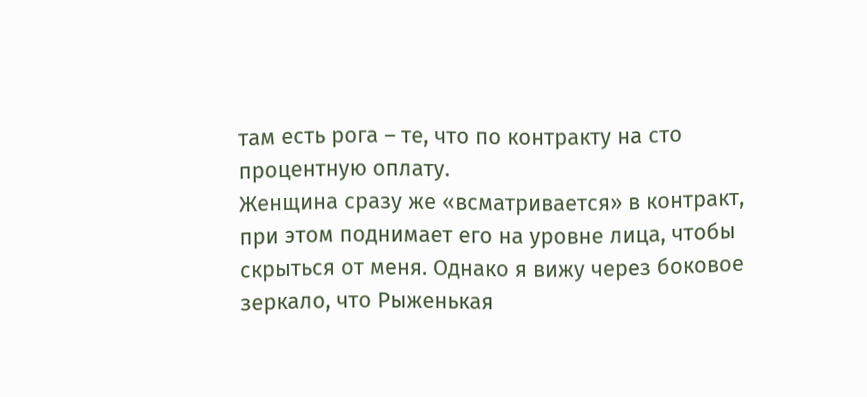там есть рога – те, что по контракту на сто процентную оплату.
Женщина сразу же «всматривается» в контракт, при этом поднимает его на уровне лица, чтобы скрыться от меня. Однако я вижу через боковое зеркало, что Рыженькая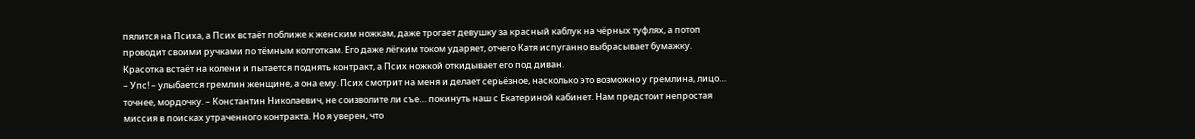пялится на Психа, а Псих встаёт поближе к женским ножкам, даже трогает девушку за красный каблук на чёрных туфлях, а потоп проводит своими ручками по тёмным колготкам. Его даже лёгким током ударяет, отчего Катя испуганно выбрасывает бумажку.
Красотка встаёт на колени и пытается поднять контракт, а Псих ножкой откидывает его под диван.
– Упс! – улыбается гремлин женщине, а она ему. Псих смотрит на меня и делает серьёзное, насколько это возможно у гремлина, лицо… точнее, мордочку. – Константин Николаевич, не соизволите ли съе… покинуть наш с Екатериной кабинет. Нам предстоит непростая миссия в поисках утраченного контракта. Но я уверен, что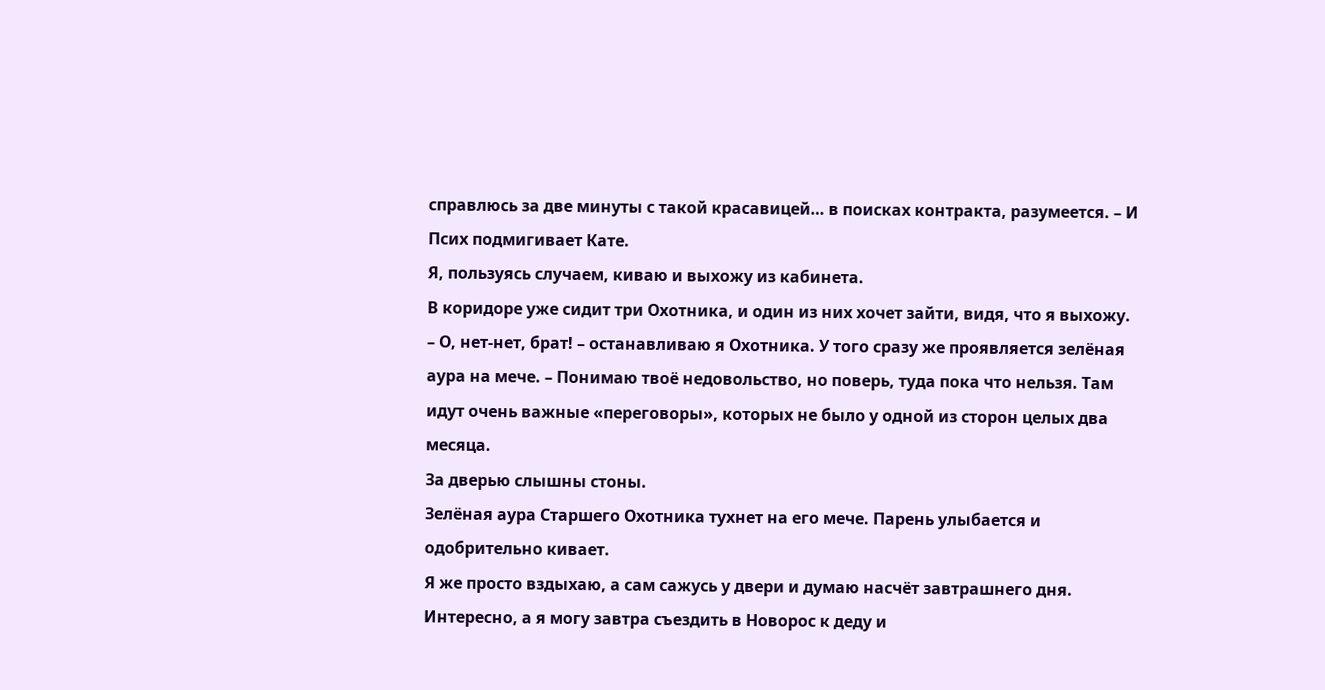справлюсь за две минуты с такой красавицей… в поисках контракта, разумеется. – И Псих подмигивает Кате.
Я, пользуясь случаем, киваю и выхожу из кабинета.
В коридоре уже сидит три Охотника, и один из них хочет зайти, видя, что я выхожу.
– О, нет-нет, брат! – останавливаю я Охотника. У того сразу же проявляется зелёная аура на мече. – Понимаю твоё недовольство, но поверь, туда пока что нельзя. Там идут очень важные «переговоры», которых не было у одной из сторон целых два месяца.
За дверью слышны стоны.
Зелёная аура Старшего Охотника тухнет на его мече. Парень улыбается и одобрительно кивает.
Я же просто вздыхаю, а сам сажусь у двери и думаю насчёт завтрашнего дня.
Интересно, а я могу завтра съездить в Новорос к деду и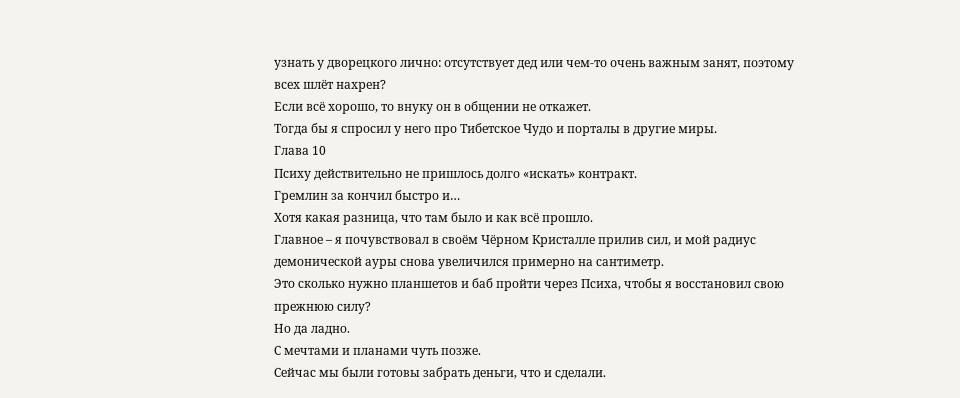узнать у дворецкого лично: отсутствует дед или чем-то очень важным занят, поэтому всех шлёт нахрен?
Если всё хорошо, то внуку он в общении не откажет.
Тогда бы я спросил у него про Тибетское Чудо и порталы в другие миры.
Глава 10
Психу действительно не пришлось долго «искать» контракт.
Гремлин за кончил быстро и…
Хотя какая разница, что там было и как всё прошло.
Главное – я почувствовал в своём Чёрном Кристалле прилив сил, и мой радиус демонической ауры снова увеличился примерно на сантиметр.
Это сколько нужно планшетов и баб пройти через Психа, чтобы я восстановил свою прежнюю силу?
Но да ладно.
С мечтами и планами чуть позже.
Сейчас мы были готовы забрать деньги, что и сделали.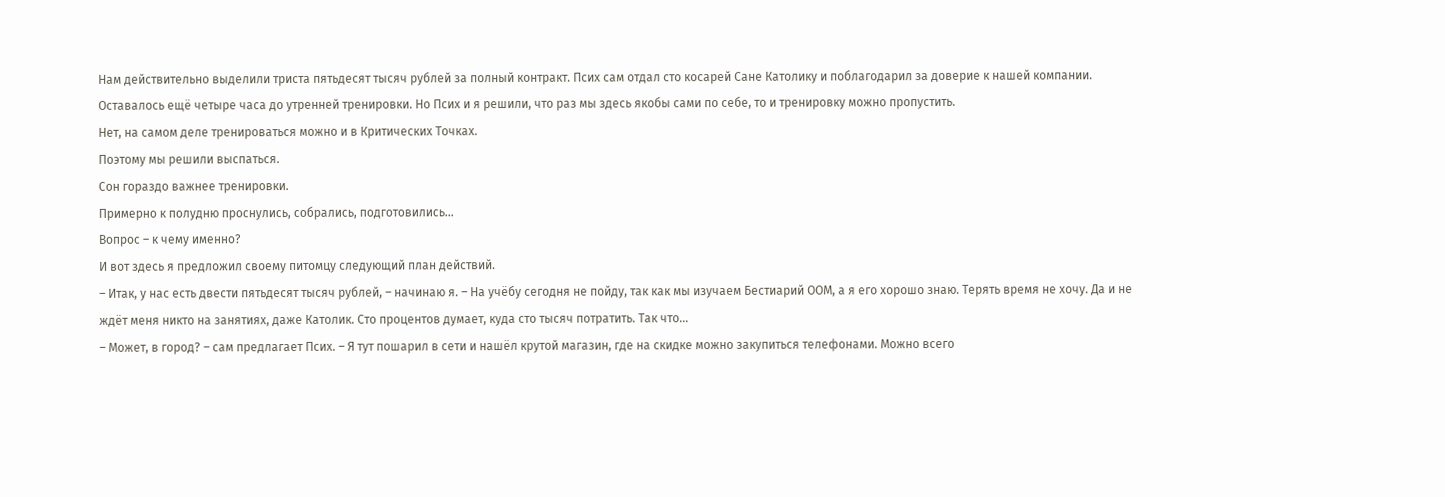Нам действительно выделили триста пятьдесят тысяч рублей за полный контракт. Псих сам отдал сто косарей Сане Католику и поблагодарил за доверие к нашей компании.
Оставалось ещё четыре часа до утренней тренировки. Но Псих и я решили, что раз мы здесь якобы сами по себе, то и тренировку можно пропустить.
Нет, на самом деле тренироваться можно и в Критических Точках.
Поэтому мы решили выспаться.
Сон гораздо важнее тренировки.
Примерно к полудню проснулись, собрались, подготовились…
Вопрос – к чему именно?
И вот здесь я предложил своему питомцу следующий план действий.
– Итак, у нас есть двести пятьдесят тысяч рублей, – начинаю я. – На учёбу сегодня не пойду, так как мы изучаем Бестиарий ООМ, а я его хорошо знаю. Терять время не хочу. Да и не ждёт меня никто на занятиях, даже Католик. Сто процентов думает, куда сто тысяч потратить. Так что…
– Может, в город? – сам предлагает Псих. – Я тут пошарил в сети и нашёл крутой магазин, где на скидке можно закупиться телефонами. Можно всего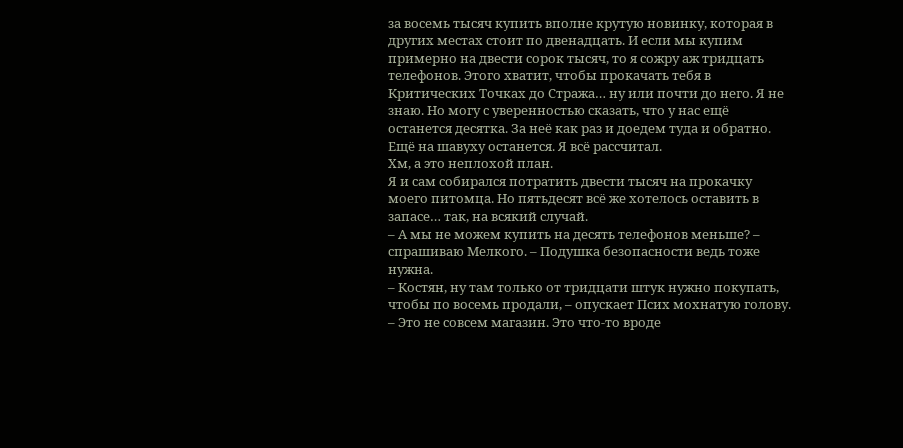за восемь тысяч купить вполне крутую новинку, которая в других местах стоит по двенадцать. И если мы купим примерно на двести сорок тысяч, то я сожру аж тридцать телефонов. Этого хватит, чтобы прокачать тебя в Критических Точках до Стража… ну или почти до него. Я не знаю. Но могу с уверенностью сказать, что у нас ещё останется десятка. За неё как раз и доедем туда и обратно. Ещё на шавуху останется. Я всё рассчитал.
Хм, а это неплохой план.
Я и сам собирался потратить двести тысяч на прокачку моего питомца. Но пятьдесят всё же хотелось оставить в запасе… так, на всякий случай.
– А мы не можем купить на десять телефонов меньше? – спрашиваю Мелкого. – Подушка безопасности ведь тоже нужна.
– Костян, ну там только от тридцати штук нужно покупать, чтобы по восемь продали, – опускает Псих мохнатую голову. – Это не совсем магазин. Это что-то вроде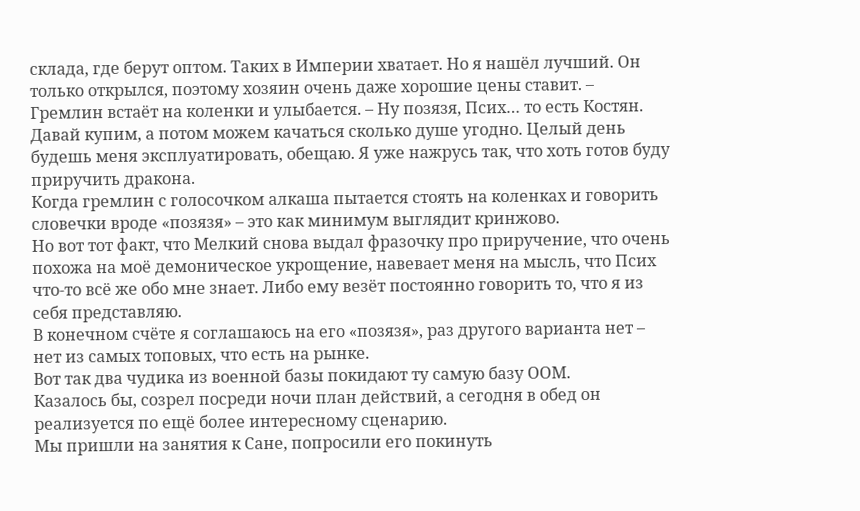склада, где берут оптом. Таких в Империи хватает. Но я нашёл лучший. Он только открылся, поэтому хозяин очень даже хорошие цены ставит. – Гремлин встаёт на коленки и улыбается. – Ну позязя, Псих… то есть Костян. Давай купим, а потом можем качаться сколько душе угодно. Целый день будешь меня эксплуатировать, обещаю. Я уже нажрусь так, что хоть готов буду приручить дракона.
Когда гремлин с голосочком алкаша пытается стоять на коленках и говорить словечки вроде «позязя» – это как минимум выглядит кринжово.
Но вот тот факт, что Мелкий снова выдал фразочку про приручение, что очень похожа на моё демоническое укрощение, навевает меня на мысль, что Псих что-то всё же обо мне знает. Либо ему везёт постоянно говорить то, что я из себя представляю.
В конечном счёте я соглашаюсь на его «позязя», раз другого варианта нет – нет из самых топовых, что есть на рынке.
Вот так два чудика из военной базы покидают ту самую базу ООМ.
Казалось бы, созрел посреди ночи план действий, а сегодня в обед он реализуется по ещё более интересному сценарию.
Мы пришли на занятия к Сане, попросили его покинуть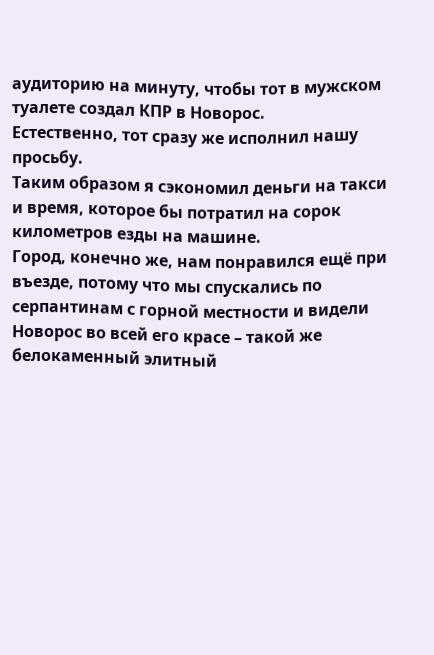аудиторию на минуту, чтобы тот в мужском туалете создал КПР в Новорос.
Естественно, тот сразу же исполнил нашу просьбу.
Таким образом я сэкономил деньги на такси и время, которое бы потратил на сорок километров езды на машине.
Город, конечно же, нам понравился ещё при въезде, потому что мы спускались по серпантинам с горной местности и видели Новорос во всей его красе – такой же белокаменный элитный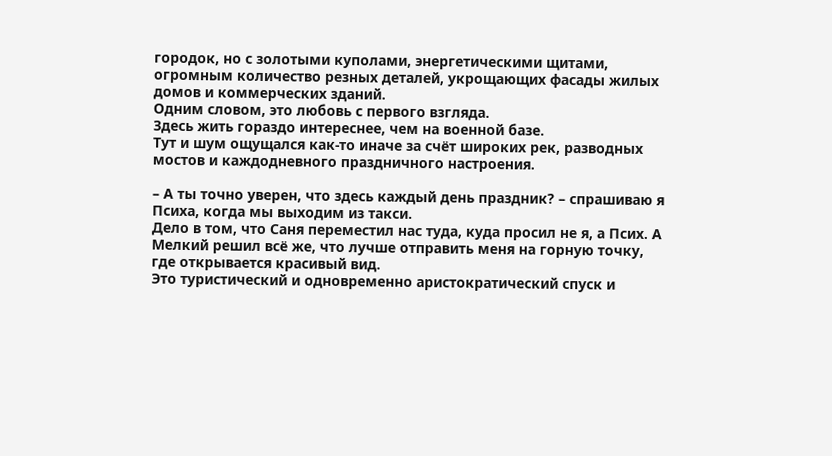городок, но с золотыми куполами, энергетическими щитами, огромным количество резных деталей, укрощающих фасады жилых домов и коммерческих зданий.
Одним словом, это любовь с первого взгляда.
Здесь жить гораздо интереснее, чем на военной базе.
Тут и шум ощущался как-то иначе за счёт широких рек, разводных мостов и каждодневного праздничного настроения.

– А ты точно уверен, что здесь каждый день праздник? – спрашиваю я Психа, когда мы выходим из такси.
Дело в том, что Саня переместил нас туда, куда просил не я, а Псих. А Мелкий решил всё же, что лучше отправить меня на горную точку, где открывается красивый вид.
Это туристический и одновременно аристократический спуск и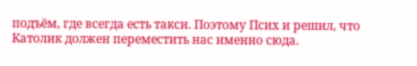подъём, где всегда есть такси. Поэтому Псих и решил, что Католик должен переместить нас именно сюда.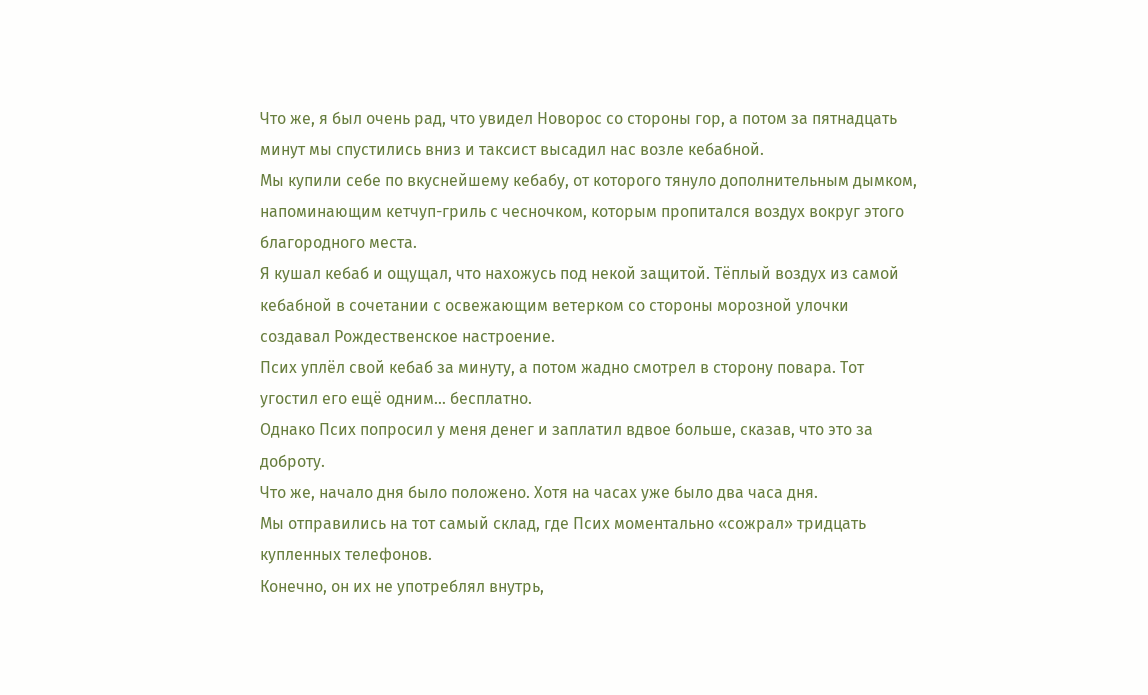Что же, я был очень рад, что увидел Новорос со стороны гор, а потом за пятнадцать минут мы спустились вниз и таксист высадил нас возле кебабной.
Мы купили себе по вкуснейшему кебабу, от которого тянуло дополнительным дымком, напоминающим кетчуп-гриль с чесночком, которым пропитался воздух вокруг этого благородного места.
Я кушал кебаб и ощущал, что нахожусь под некой защитой. Тёплый воздух из самой кебабной в сочетании с освежающим ветерком со стороны морозной улочки создавал Рождественское настроение.
Псих уплёл свой кебаб за минуту, а потом жадно смотрел в сторону повара. Тот угостил его ещё одним… бесплатно.
Однако Псих попросил у меня денег и заплатил вдвое больше, сказав, что это за доброту.
Что же, начало дня было положено. Хотя на часах уже было два часа дня.
Мы отправились на тот самый склад, где Псих моментально «сожрал» тридцать купленных телефонов.
Конечно, он их не употреблял внутрь,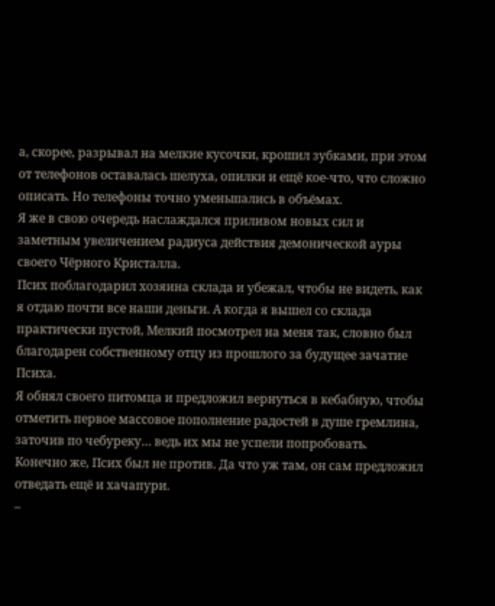а, скорее, разрывал на мелкие кусочки, крошил зубками, при этом от телефонов оставалась шелуха, опилки и ещё кое-что, что сложно описать. Но телефоны точно уменьшались в объёмах.
Я же в свою очередь наслаждался приливом новых сил и заметным увеличением радиуса действия демонической ауры своего Чёрного Кристалла.
Псих поблагодарил хозяина склада и убежал, чтобы не видеть, как я отдаю почти все наши деньги. А когда я вышел со склада практически пустой, Мелкий посмотрел на меня так, словно был благодарен собственному отцу из прошлого за будущее зачатие Психа.
Я обнял своего питомца и предложил вернуться в кебабную, чтобы отметить первое массовое пополнение радостей в душе гремлина, заточив по чебуреку… ведь их мы не успели попробовать.
Конечно же, Псих был не против. Да что уж там, он сам предложил отведать ещё и хачапури.
–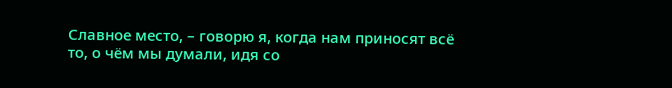Славное место, – говорю я, когда нам приносят всё то, о чём мы думали, идя со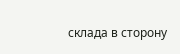склада в сторону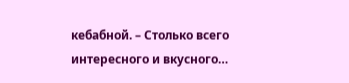кебабной. – Столько всего интересного и вкусного…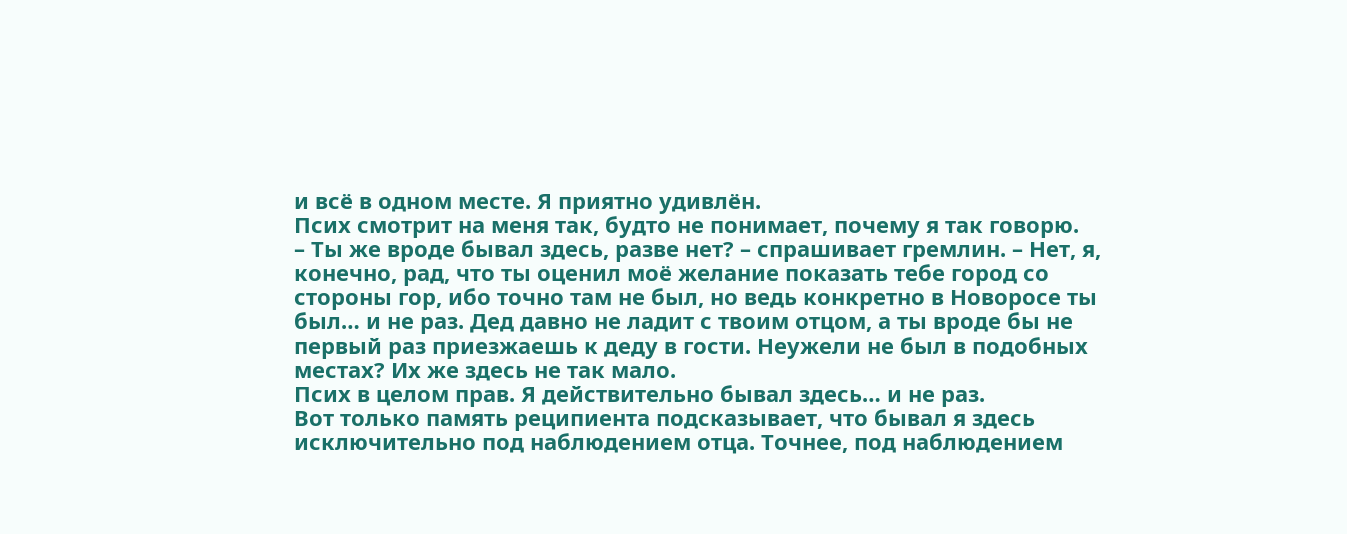и всё в одном месте. Я приятно удивлён.
Псих смотрит на меня так, будто не понимает, почему я так говорю.
– Ты же вроде бывал здесь, разве нет? – спрашивает гремлин. – Нет, я, конечно, рад, что ты оценил моё желание показать тебе город со стороны гор, ибо точно там не был, но ведь конкретно в Новоросе ты был… и не раз. Дед давно не ладит с твоим отцом, а ты вроде бы не первый раз приезжаешь к деду в гости. Неужели не был в подобных местах? Их же здесь не так мало.
Псих в целом прав. Я действительно бывал здесь… и не раз.
Вот только память реципиента подсказывает, что бывал я здесь исключительно под наблюдением отца. Точнее, под наблюдением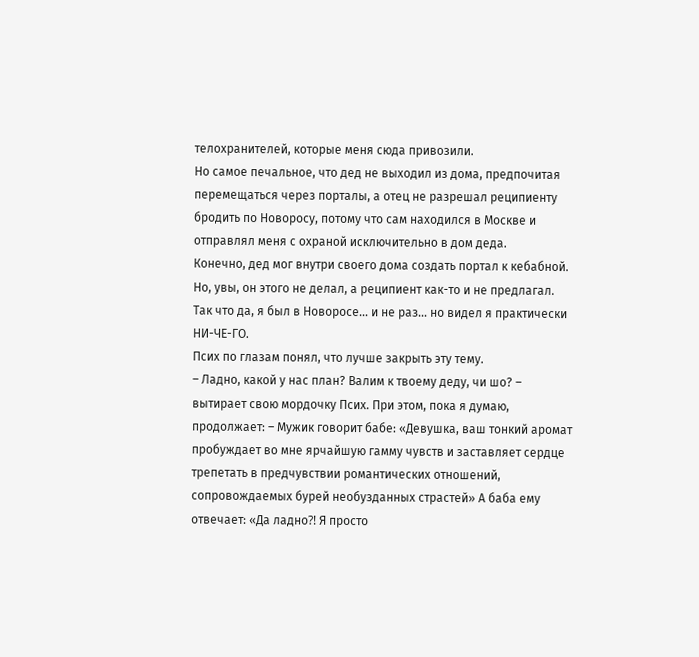телохранителей, которые меня сюда привозили.
Но самое печальное, что дед не выходил из дома, предпочитая перемещаться через порталы, а отец не разрешал реципиенту бродить по Новоросу, потому что сам находился в Москве и отправлял меня с охраной исключительно в дом деда.
Конечно, дед мог внутри своего дома создать портал к кебабной. Но, увы, он этого не делал, а реципиент как-то и не предлагал.
Так что да, я был в Новоросе… и не раз… но видел я практически НИ-ЧЕ-ГО.
Псих по глазам понял, что лучше закрыть эту тему.
– Ладно, какой у нас план? Валим к твоему деду, чи шо? – вытирает свою мордочку Псих. При этом, пока я думаю, продолжает: – Мужик говорит бабе: «Девушка, ваш тонкий аромат пробуждает во мне ярчайшую гамму чувств и заставляет сердце трепетать в предчувствии романтических отношений, сопровождаемых бурей необузданных страстей» А баба ему отвечает: «Да ладно⁈ Я просто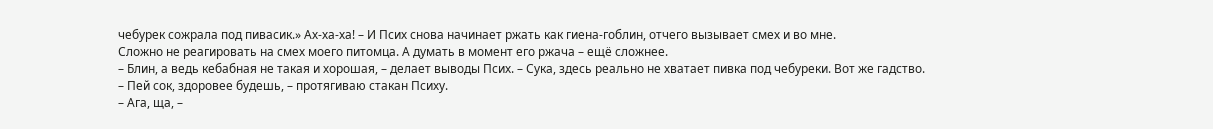чебурек сожрала под пивасик.» Ах-ха-ха! – И Псих снова начинает ржать как гиена-гоблин, отчего вызывает смех и во мне.
Сложно не реагировать на смех моего питомца. А думать в момент его ржача – ещё сложнее.
– Блин, а ведь кебабная не такая и хорошая, – делает выводы Псих. – Сука, здесь реально не хватает пивка под чебуреки. Вот же гадство.
– Пей сок, здоровее будешь, – протягиваю стакан Психу.
– Ага, ща, –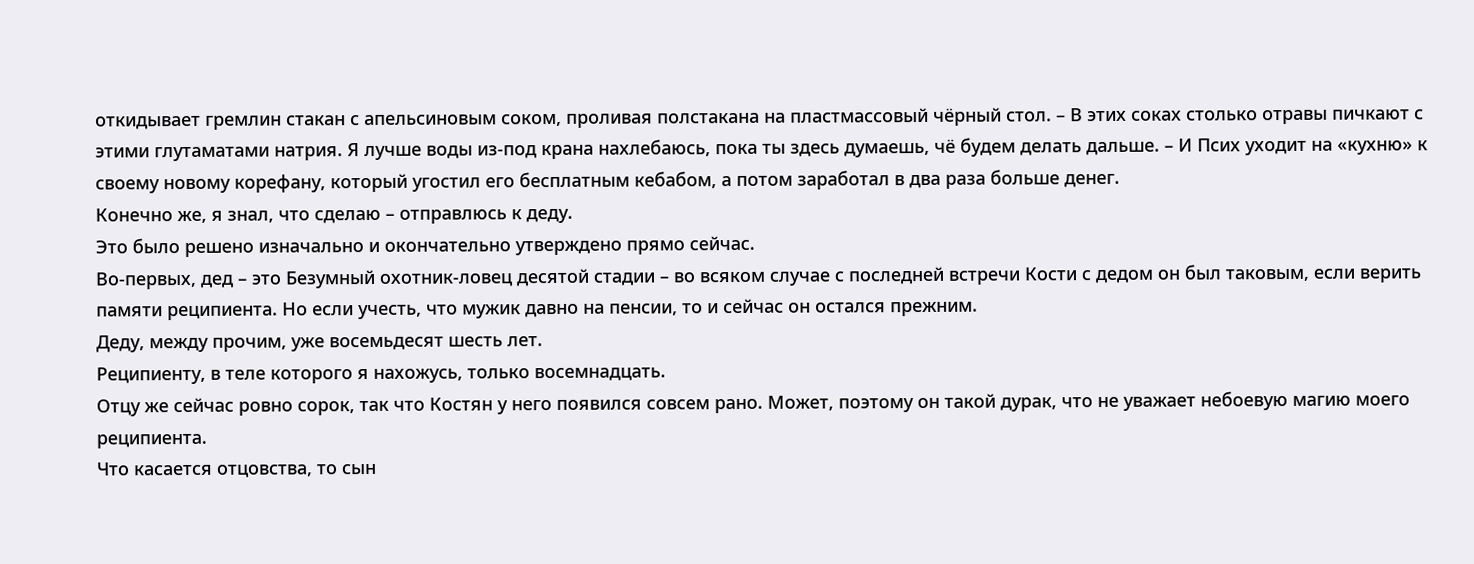откидывает гремлин стакан с апельсиновым соком, проливая полстакана на пластмассовый чёрный стол. – В этих соках столько отравы пичкают с этими глутаматами натрия. Я лучше воды из-под крана нахлебаюсь, пока ты здесь думаешь, чё будем делать дальше. – И Псих уходит на «кухню» к своему новому корефану, который угостил его бесплатным кебабом, а потом заработал в два раза больше денег.
Конечно же, я знал, что сделаю – отправлюсь к деду.
Это было решено изначально и окончательно утверждено прямо сейчас.
Во-первых, дед – это Безумный охотник-ловец десятой стадии – во всяком случае с последней встречи Кости с дедом он был таковым, если верить памяти реципиента. Но если учесть, что мужик давно на пенсии, то и сейчас он остался прежним.
Деду, между прочим, уже восемьдесят шесть лет.
Реципиенту, в теле которого я нахожусь, только восемнадцать.
Отцу же сейчас ровно сорок, так что Костян у него появился совсем рано. Может, поэтому он такой дурак, что не уважает небоевую магию моего реципиента.
Что касается отцовства, то сын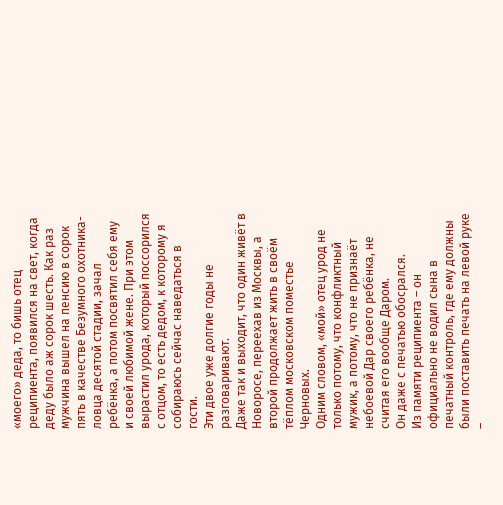«моего» деда, то бишь отец реципиента, появился на свет, когда деду было аж сорок шесть. Как раз мужчина вышел на пенсию в сорок пять в качестве Безумного охотника-ловца десятой стадии, зачал ребёнка, а потом посвятил себя ему и своей любимой жене. При этом вырастил урода, который поссорился с отцом, то есть дедом, к которому я собираюсь сейчас наведаться в гости.
Эти двое уже долгие годы не разговаривают.
Даже так и выходит, что один живёт в Новоросе, переехав из Москвы, а второй продолжает жить в своём тёплом московском поместье Черновых.
Одним словом, «мой» отец урод не только потому, что конфликтный мужик, а потому, что не признаёт небоевой Дар своего ребёнка, не считая его вообще Даром.
Он даже с печатью обосрался.
Из памяти реципиента – он официально не водил сына в печатный контроль, где ему должны были поставить печать на левой руке –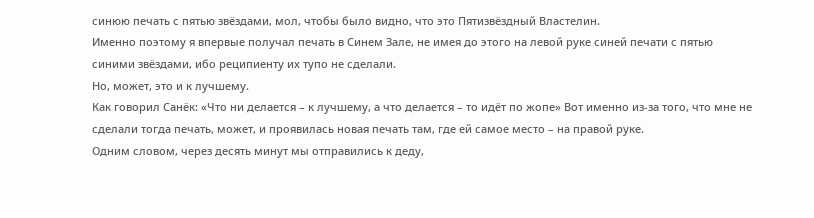синюю печать с пятью звёздами, мол, чтобы было видно, что это Пятизвёздный Властелин.
Именно поэтому я впервые получал печать в Синем Зале, не имея до этого на левой руке синей печати с пятью синими звёздами, ибо реципиенту их тупо не сделали.
Но, может, это и к лучшему.
Как говорил Санёк: «Что ни делается – к лучшему, а что делается – то идёт по жопе» Вот именно из-за того, что мне не сделали тогда печать, может, и проявилась новая печать там, где ей самое место – на правой руке.
Одним словом, через десять минут мы отправились к деду,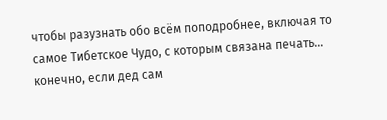чтобы разузнать обо всём поподробнее, включая то самое Тибетское Чудо, с которым связана печать… конечно, если дед сам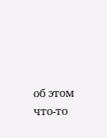об этом что-то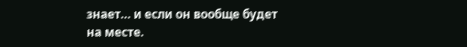знает… и если он вообще будет на месте.